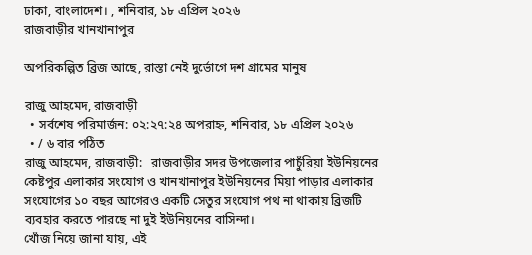ঢাকা, বাংলাদেশ। , শনিবার, ১৮ এপ্রিল ২০২৬
রাজবাড়ীর খানখানাপুর

অপরিকল্পিত ব্রিজ আছে, রাস্তা নেই দুর্ভোগে দশ গ্রামের মানুষ

রাজু আহমেদ, রাজবাড়ী
  • সর্বশেষ পরিমার্জন: ০২:২৭:২৪ অপরাহ্ন, শনিবার, ১৮ এপ্রিল ২০২৬
  • / ৬ বার পঠিত
রাজু আহমেদ, রাজবাড়ী:   রাজবাড়ীর সদর উপজেলার পাচুঁরিয়া ইউনিয়নের কেষ্টপুর এলাকার সংযোগ ও খানখানাপুর ইউনিয়নের মিয়া পাড়ার এলাকার সংযোগের ১০ বছর আগেরও একটি সেতুর সংযোগ পথ না থাকায় ব্রিজটি ব্যবহার করতে পারছে না দুই ইউনিয়নের বাসিন্দা।
খোঁজ নিয়ে জানা যায়, এই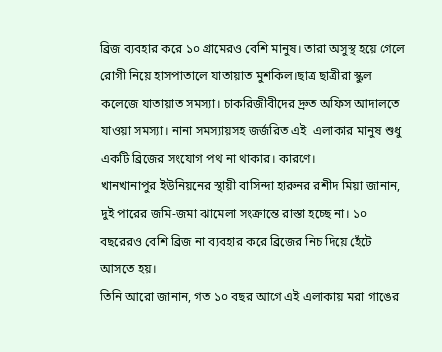ব্রিজ ব্যবহার করে ১০ গ্রামেরও বেশি মানুষ। তারা অসুস্থ হয়ে গেলে রোগী নিয়ে হাসপাতালে যাতায়াত মুশকিল।ছাত্র ছাত্রীরা স্কুল কলেজে যাতায়াত সমস্যা। চাকরিজীবীদের দ্রুত অফিস আদালতে যাওয়া সমস্যা। নানা সমস্যায়সহ জর্জরিত এই  এলাকার মানুষ শুধু একটি ব্রিজের সংযোগ পথ না থাকার। কারণে।
খানখানাপুর ইউনিয়নের স্থায়ী বাসিন্দা হারুনর রশীদ মিয়া জানান, দুই পারের জমি-জমা ঝামেলা সংক্রান্তে রাস্তা হচ্ছে না। ১০ বছরেরও বেশি ব্রিজ না ব্যবহার করে ব্রিজের নিচ দিয়ে হেঁটে আসতে হয়।
তিনি আরো জানান, গত ১০ বছর আগে এই এলাকায় মরা গাঙের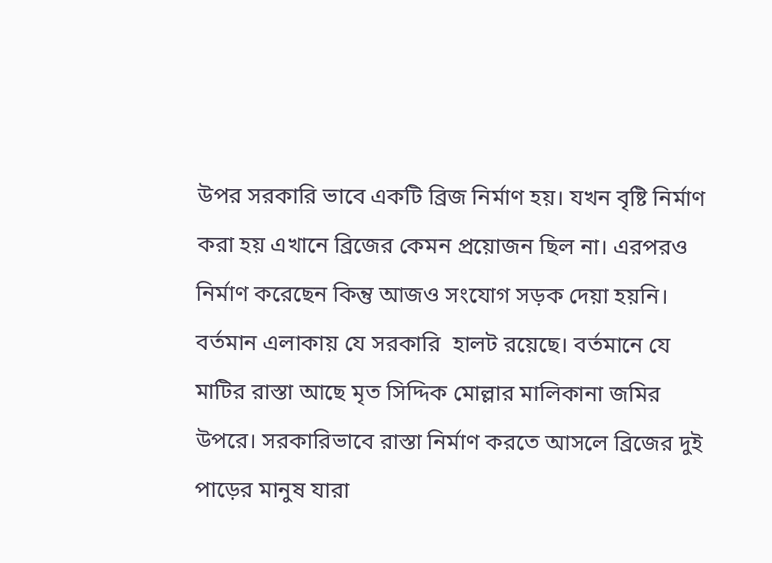উপর সরকারি ভাবে একটি ব্রিজ নির্মাণ হয়। যখন বৃষ্টি নির্মাণ করা হয় এখানে ব্রিজের কেমন প্রয়োজন ছিল না। এরপরও নির্মাণ করেছেন কিন্তু আজও সংযোগ সড়ক দেয়া হয়নি।  বর্তমান এলাকায় যে সরকারি  হালট রয়েছে। বর্তমানে যে মাটির রাস্তা আছে মৃত সিদ্দিক মোল্লার মালিকানা জমির উপরে। সরকারিভাবে রাস্তা নির্মাণ করতে আসলে ব্রিজের দুই পাড়ের মানুষ যারা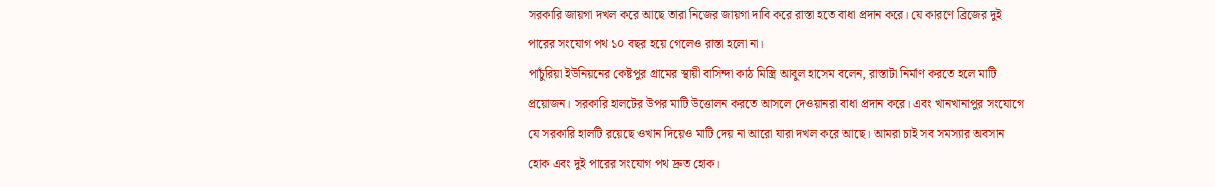সরকারি জায়গা দখল করে আছে তারা নিজের জায়গা দাবি করে রাস্তা হতে বাধা প্রদান করে। যে কারণে ব্রিজের দুই পারের সংযোগ পথ ১০ বছর হয়ে গেলেও রাস্তা হলো না।
পাচুঁরিয়া ইউনিয়নের কেষ্টপুর গ্রামের স্থায়ী বাসিন্দা কাঠ মিস্ত্রি আবুল হাসেম বলেন, রাস্তাটা নির্মাণ করতে হলে মাটি প্রয়োজন। সরকারি হালটের উপর মাটি উত্তোলন করতে আসলে দেওয়ানরা বাধা প্রদান করে। এবং খানখানাপুর সংযোগে যে সরকারি হালটি রয়েছে ওখান দিয়েও মাটি দেয় না আরো যারা দখল করে আছে। আমরা চাই সব সমস্যার অবসান হোক এবং দুই পারের সংযোগ পথ দ্রুত হোক।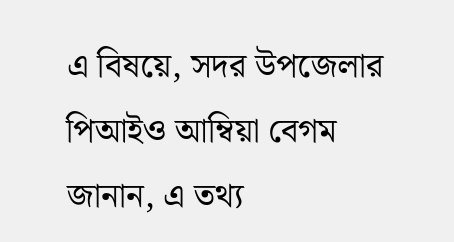এ বিষয়ে, সদর উপজেলার পিআইও আম্বিয়া বেগম জানান, এ তথ্য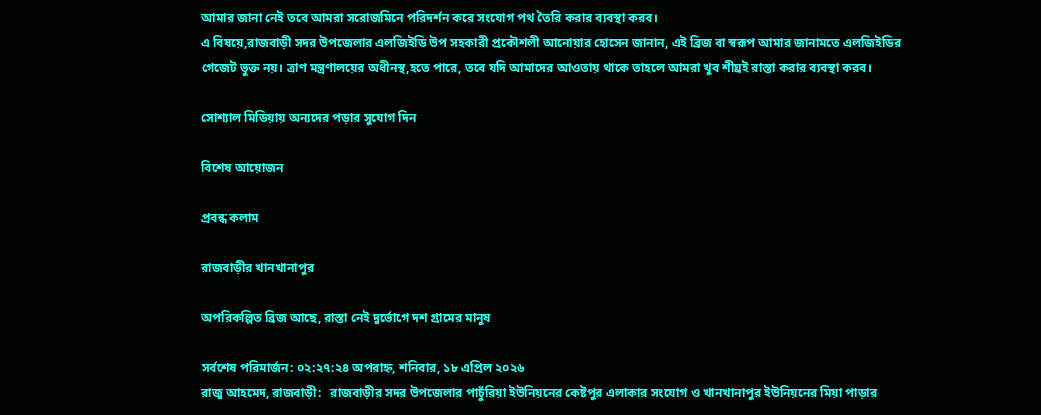আমার জানা নেই তবে আমরা সরোজমিনে পরিদর্শন করে সংযোগ পথ তৈরি করার ব্যবস্থা করব।
এ বিষয়ে,রাজবাড়ী সদর উপজেলার এলজিইডি উপ সহকারী প্রকৌশলী আনোয়ার হোসেন জানান, এই ব্রিজ বা স্বরূপ আমার জানামতে এলজিইডির গেজেট ভুক্ত নয়। ত্রাণ মন্ত্রণালয়ের অধীনস্থ,হতে পারে, তবে যদি আমাদের আওতায় থাকে তাহলে আমরা খুব শীঘ্রই রাস্তা করার ব্যবস্থা করব।

সোশ্যাল মিডিয়ায় অন্যদের পড়ার সুযোগ দিন

বিশেষ আয়োজন

প্রবন্ধ কলাম

রাজবাড়ীর খানখানাপুর

অপরিকল্পিত ব্রিজ আছে, রাস্তা নেই দুর্ভোগে দশ গ্রামের মানুষ

সর্বশেষ পরিমার্জন: ০২:২৭:২৪ অপরাহ্ন, শনিবার, ১৮ এপ্রিল ২০২৬
রাজু আহমেদ, রাজবাড়ী:   রাজবাড়ীর সদর উপজেলার পাচুঁরিয়া ইউনিয়নের কেষ্টপুর এলাকার সংযোগ ও খানখানাপুর ইউনিয়নের মিয়া পাড়ার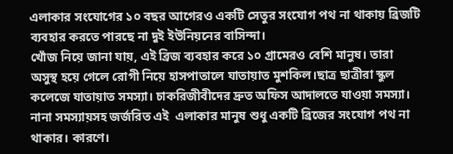এলাকার সংযোগের ১০ বছর আগেরও একটি সেতুর সংযোগ পথ না থাকায় ব্রিজটি ব্যবহার করতে পারছে না দুই ইউনিয়নের বাসিন্দা।
খোঁজ নিয়ে জানা যায়, এই ব্রিজ ব্যবহার করে ১০ গ্রামেরও বেশি মানুষ। তারা অসুস্থ হয়ে গেলে রোগী নিয়ে হাসপাতালে যাতায়াত মুশকিল।ছাত্র ছাত্রীরা স্কুল কলেজে যাতায়াত সমস্যা। চাকরিজীবীদের দ্রুত অফিস আদালতে যাওয়া সমস্যা। নানা সমস্যায়সহ জর্জরিত এই  এলাকার মানুষ শুধু একটি ব্রিজের সংযোগ পথ না থাকার। কারণে।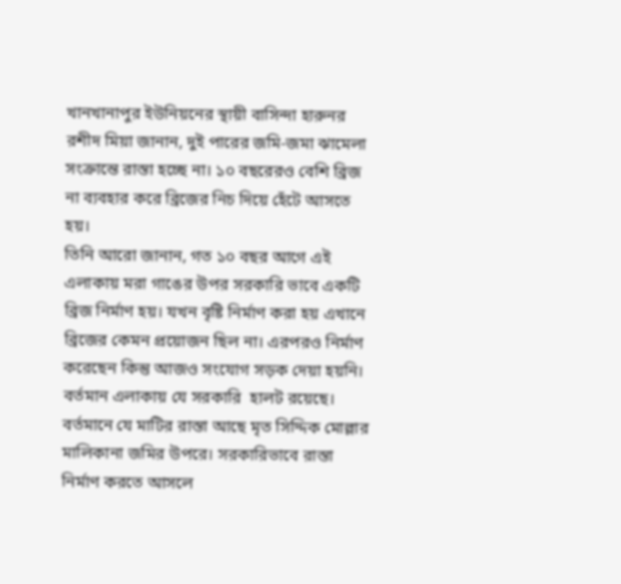খানখানাপুর ইউনিয়নের স্থায়ী বাসিন্দা হারুনর রশীদ মিয়া জানান, দুই পারের জমি-জমা ঝামেলা সংক্রান্তে রাস্তা হচ্ছে না। ১০ বছরেরও বেশি ব্রিজ না ব্যবহার করে ব্রিজের নিচ দিয়ে হেঁটে আসতে হয়।
তিনি আরো জানান, গত ১০ বছর আগে এই এলাকায় মরা গাঙের উপর সরকারি ভাবে একটি ব্রিজ নির্মাণ হয়। যখন বৃষ্টি নির্মাণ করা হয় এখানে ব্রিজের কেমন প্রয়োজন ছিল না। এরপরও নির্মাণ করেছেন কিন্তু আজও সংযোগ সড়ক দেয়া হয়নি।  বর্তমান এলাকায় যে সরকারি  হালট রয়েছে। বর্তমানে যে মাটির রাস্তা আছে মৃত সিদ্দিক মোল্লার মালিকানা জমির উপরে। সরকারিভাবে রাস্তা নির্মাণ করতে আসলে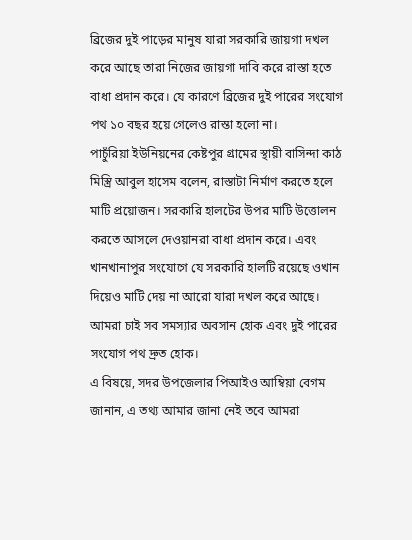ব্রিজের দুই পাড়ের মানুষ যারা সরকারি জায়গা দখল করে আছে তারা নিজের জায়গা দাবি করে রাস্তা হতে বাধা প্রদান করে। যে কারণে ব্রিজের দুই পারের সংযোগ পথ ১০ বছর হয়ে গেলেও রাস্তা হলো না।
পাচুঁরিয়া ইউনিয়নের কেষ্টপুর গ্রামের স্থায়ী বাসিন্দা কাঠ মিস্ত্রি আবুল হাসেম বলেন, রাস্তাটা নির্মাণ করতে হলে মাটি প্রয়োজন। সরকারি হালটের উপর মাটি উত্তোলন করতে আসলে দেওয়ানরা বাধা প্রদান করে। এবং খানখানাপুর সংযোগে যে সরকারি হালটি রয়েছে ওখান দিয়েও মাটি দেয় না আরো যারা দখল করে আছে। আমরা চাই সব সমস্যার অবসান হোক এবং দুই পারের সংযোগ পথ দ্রুত হোক।
এ বিষয়ে, সদর উপজেলার পিআইও আম্বিয়া বেগম জানান, এ তথ্য আমার জানা নেই তবে আমরা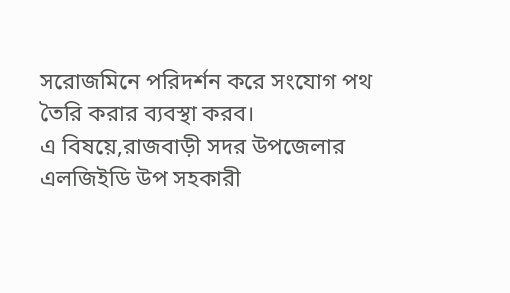সরোজমিনে পরিদর্শন করে সংযোগ পথ তৈরি করার ব্যবস্থা করব।
এ বিষয়ে,রাজবাড়ী সদর উপজেলার এলজিইডি উপ সহকারী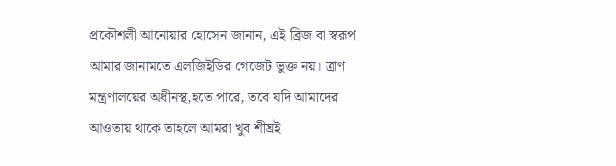প্রকৌশলী আনোয়ার হোসেন জানান, এই ব্রিজ বা স্বরূপ আমার জানামতে এলজিইডির গেজেট ভুক্ত নয়। ত্রাণ মন্ত্রণালয়ের অধীনস্থ,হতে পারে, তবে যদি আমাদের আওতায় থাকে তাহলে আমরা খুব শীঘ্রই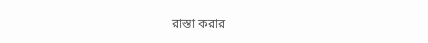রাস্তা করার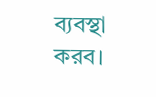ব্যবস্থা করব।